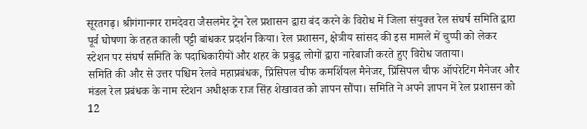सूरतगढ़। श्रीगंगानगर रामदेवरा जैसलमेर ट्रेन रेल प्रशासन द्वारा बंद करने के विरोध में जिला संयुक्त रेल संघर्ष समिति द्वारा पूर्व घोषणा के तहत काली पट्टी बांधकर प्रदर्शन किया। रेल प्रशासन, क्षेत्रीय सांसद की इस मामले में चुप्पी को लेकर स्टेशन पर संघर्ष समिति के पदाधिकारीयों और शहर के प्रबुद्ध लोगों द्वारा नारेबाजी करते हुए विरोध जताया।
समिति की और से उत्तर पश्चिम रेलवे महाप्रबंधक, प्रिंसिपल चीफ कमर्शियल मैनेजर, प्रिंसिपल चीफ ऑपरेटिंग मैनेजर और मंडल रेल प्रबंधक के नाम स्टेशन अधीक्षक राज सिंह शेखावत को ज्ञापन सौंपा। समिति ने अपने ज्ञापन में रेल प्रशासन को 12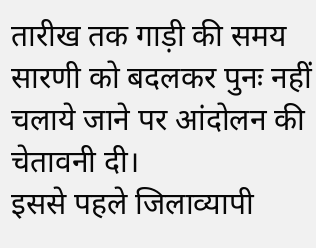तारीख तक गाड़ी की समय सारणी को बदलकर पुनः नहीं चलाये जाने पर आंदोलन की चेतावनी दी।
इससे पहले जिलाव्यापी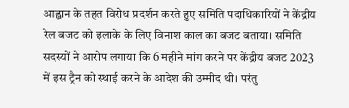आह्वान के तहत विरोध प्रदर्शन करते हुए समिति पदाधिकारियों ने केंद्रीय रेल बजट को इलाके के लिए विनाश काल का बजट बताया। समिति सदस्यों ने आरोप लगाया कि 6 महीने मांग करने पर केंद्रीय बजट 2023 में इस ट्रैन को स्थाई करने के आदेश की उम्मीद थी। परंतु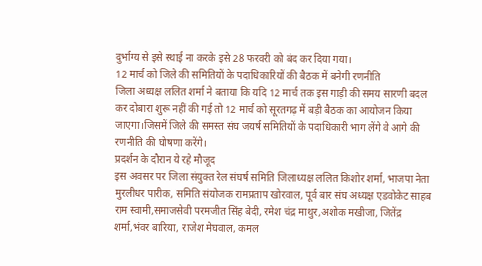दुर्भाग्य से इसे स्थाई ना करके इसे 28 फरवरी को बंद कर दिया गया।
12 मार्च को जिले की समितियों के पदाधिकारियों की बैठक में बनेगी रणनीति
जिला अध्यक्ष ललित शर्मा ने बताया कि यदि 12 मार्च तक इस गाड़ी की समय सारणी बदल कर दोबारा शुरू नहीं की गई तो 12 मार्च को सूरतगढ़ में बड़ी बैठक का आयोजन किया जाएगा।जिसमें जिले की समस्त संघ जयर्ष समितियों के पदाधिकारी भाग लेंगे वे आगे की रणनीति की घोषणा करेंगे।
प्रदर्शन के दौरान ये रहे मौजूद
इस अवसर पर जिला संयुक्त रेल संघर्ष समिति जिलाध्यक्ष ललित किशोर शर्मा, भाजपा नेता मुरलीधर पारीक, समिति संयोजक रामप्रताप खोरवाल, पूर्व बार संघ अध्यक्ष एडवोकेट साहब राम स्वामी,समाजसेवी परमजीत सिंह बेदी, रमेश चंद्र माथुर,अशोक मखीजा, जितेंद्र शर्मा,भंवर बारिया, राजेश मेघवाल, कमल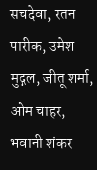सचदेवा, रतन पारीक, उमेश मुद्गल, जीतू शर्मा, ओम चाहर, भवानी शंकर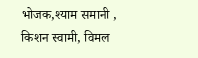भोजक,श्याम समानी , किशन स्वामी, विमल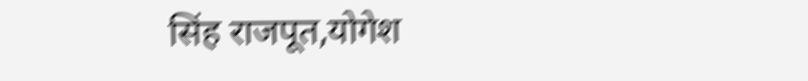सिंह राजपूत,योगेश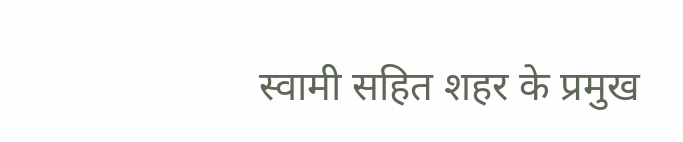स्वामी सहित शहर के प्रमुख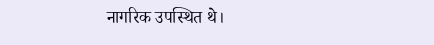नागरिक उपस्थित थे।